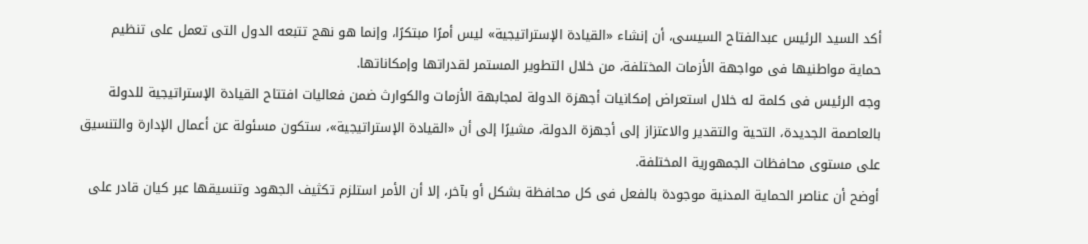أكد السيد الرئيس عبدالفتاح السيسى، أن إنشاء «القيادة الإستراتيجية» ليس أمرًا مبتكرًا، وإنما هو نهج تتبعه الدول التى تعمل على تنظيم حماية مواطنيها فى مواجهة الأزمات المختلفة، من خلال التطوير المستمر لقدراتها وإمكاناتها.
وجه الرئيس فى كلمة له خلال استعراض إمكانيات أجهزة الدولة لمجابهة الأزمات والكوارث ضمن فعاليات افتتاح القيادة الإستراتيجية للدولة بالعاصمة الجديدة، التحية والتقدير والاعتزاز إلى أجهزة الدولة، مشيرًا إلى أن «القيادة الإستراتيجية»، ستكون مسئولة عن أعمال الإدارة والتنسيق على مستوى محافظات الجمهورية المختلفة.
أوضح أن عناصر الحماية المدنية موجودة بالفعل فى كل محافظة بشكل أو بآخر، إلا أن الأمر استلزم تكثيف الجهود وتنسيقها عبر كيان قادر على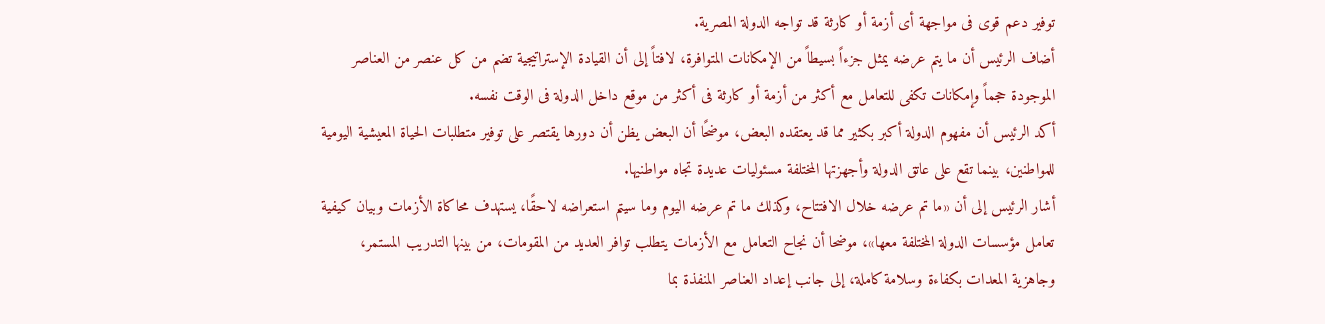توفير دعم قوى فى مواجهة أى أزمة أو كارثة قد تواجه الدولة المصرية.
أضاف الرئيس أن ما يتم عرضه يمثل جزءاً بسيطاً من الإمكانات المتوافرة، لافتاً إلى أن القيادة الإستراتيجية تضم من كل عنصر من العناصر الموجودة حجماً وإمكانات تكفى للتعامل مع أكثر من أزمة أو كارثة فى أكثر من موقع داخل الدولة فى الوقت نفسه.
أكد الرئيس أن مفهوم الدولة أكبر بكثير مما قد يعتقده البعض، موضحًا أن البعض يظن أن دورها يقتصر على توفير متطلبات الحياة المعيشية اليومية للمواطنين، بينما تقع على عاتق الدولة وأجهزتها المختلفة مسئوليات عديدة تجاه مواطنيها.
أشار الرئيس إلى أن «ما تم عرضه خلال الافتتاح، وكذلك ما تم عرضه اليوم وما سيتم استعراضه لاحقًا، يستهدف محاكاة الأزمات وبيان كيفية تعامل مؤسسات الدولة المختلفة معها»، موضحا أن نجاح التعامل مع الأزمات يتطلب توافر العديد من المقومات، من بينها التدريب المستمر، وجاهزية المعدات بكفاءة وسلامة كاملة، إلى جانب إعداد العناصر المنفذة بما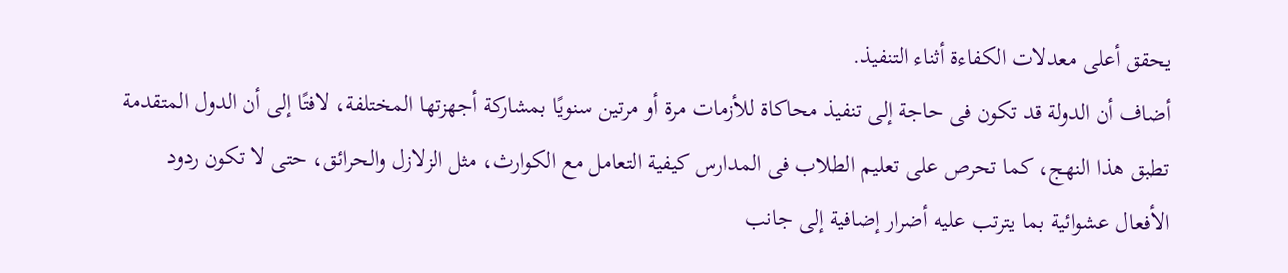يحقق أعلى معدلات الكفاءة أثناء التنفيذ.
أضاف أن الدولة قد تكون فى حاجة إلى تنفيذ محاكاة للأزمات مرة أو مرتين سنويًا بمشاركة أجهزتها المختلفة، لافتًا إلى أن الدول المتقدمة تطبق هذا النهج، كما تحرص على تعليم الطلاب فى المدارس كيفية التعامل مع الكوارث، مثل الزلازل والحرائق، حتى لا تكون ردود الأفعال عشوائية بما يترتب عليه أضرار إضافية إلى جانب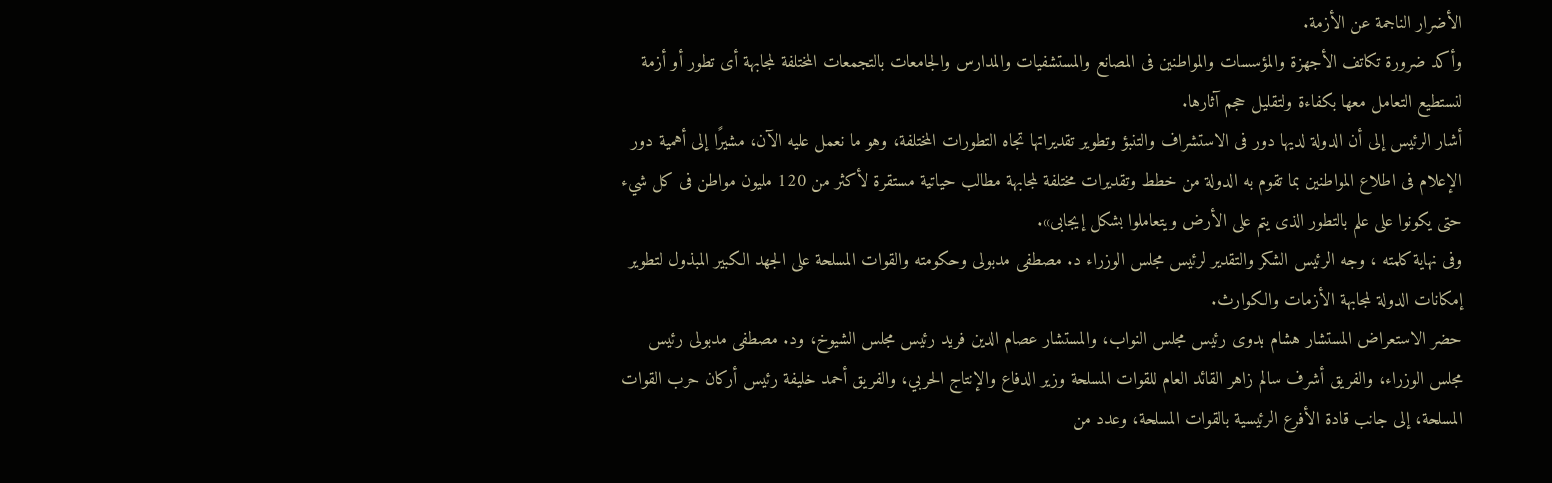الأضرار الناجمة عن الأزمة.
وأكد ضرورة تكاتف الأجهزة والمؤسسات والمواطنين فى المصانع والمستشفيات والمدارس والجامعات بالتجمعات المختلفة لمجابهة أى تطور أو أزمة لنستطيع التعامل معها بكفاءة ولتقليل حجم آثارها.
أشار الرئيس إلى أن الدولة لديها دور فى الاستشراف والتنبؤ وتطوير تقديراتها تجاه التطورات المختلفة، وهو ما نعمل عليه الآن، مشيرًا إلى أهمية دور الإعلام فى اطلاع المواطنين بما تقوم به الدولة من خطط وتقديرات مختلفة لمجابهة مطالب حياتية مستقرة لأكثر من 120 مليون مواطن فى كل شيء حتى يكونوا على علم بالتطور الذى يتم على الأرض ويتعاملوا بشكل إيجابى».
وفى نهاية كلمته ، وجه الرئيس الشكر والتقدير لرئيس مجلس الوزراء د. مصطفى مدبولى وحكومته والقوات المسلحة على الجهد الكبير المبذول لتطوير إمكانات الدولة لمجابهة الأزمات والكوارث.
حضر الاستعراض المستشار هشام بدوى رئيس مجلس النواب، والمستشار عصام الدين فريد رئيس مجلس الشيوخ، ود. مصطفى مدبولى رئيس مجلس الوزراء، والفريق أشرف سالم زاهر القائد العام للقوات المسلحة وزير الدفاع والإنتاج الحربي، والفريق أحمد خليفة رئيس أركان حرب القوات المسلحة، إلى جانب قادة الأفرع الرئيسية بالقوات المسلحة، وعدد من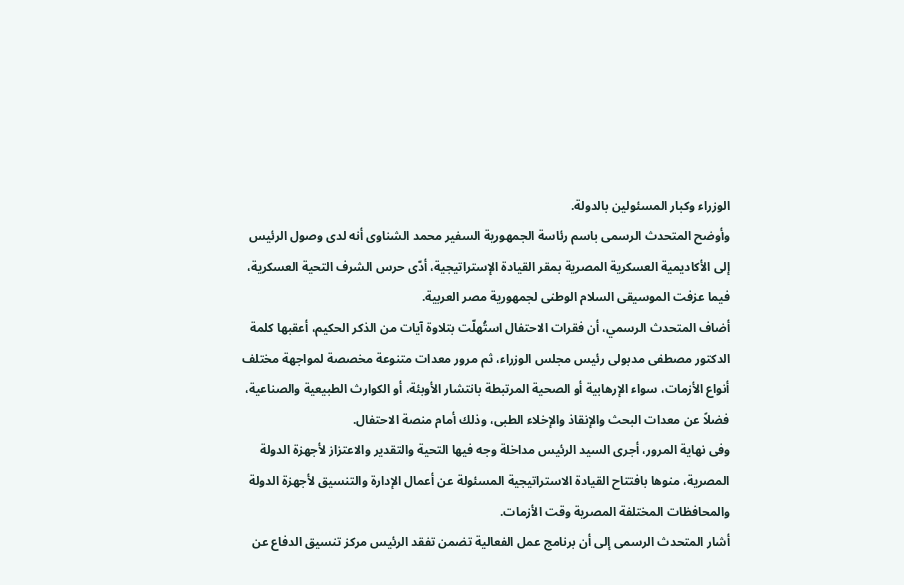الوزراء وكبار المسئولين بالدولة.
وأوضح المتحدث الرسمى باسم رئاسة الجمهورية السفير محمد الشناوى أنه لدى وصول الرئيس إلى الأكاديمية العسكرية المصرية بمقر القيادة الإستراتيجية، أدّى حرس الشرف التحية العسكرية، فيما عزفت الموسيقى السلام الوطنى لجمهورية مصر العربية.
أضاف المتحدث الرسمي، أن فقرات الاحتفال استُهلّت بتلاوة آيات من الذكر الحكيم، أعقبها كلمة الدكتور مصطفى مدبولى رئيس مجلس الوزراء، ثم مرور معدات متنوعة مخصصة لمواجهة مختلف أنواع الأزمات، سواء الإرهابية أو الصحية المرتبطة بانتشار الأوبئة، أو الكوارث الطبيعية والصناعية، فضلاً عن معدات البحث والإنقاذ والإخلاء الطبى، وذلك أمام منصة الاحتفال.
وفى نهاية المرور، أجرى السيد الرئيس مداخلة وجه فيها التحية والتقدير والاعتزاز لأجهزة الدولة المصرية، منوها بافتتاح القيادة الاستراتيجية المسئولة عن أعمال الإدارة والتنسيق لأجهزة الدولة والمحافظات المختلفة المصرية وقت الأزمات.
أشار المتحدث الرسمى إلى أن برنامج عمل الفعالية تضمن تفقد الرئيس مركز تنسيق الدفاع عن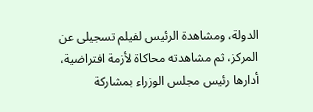الدولة، ومشاهدة الرئيس لفيلم تسجيلى عن المركز، ثم مشاهدته محاكاة لأزمة افتراضية، أدارها رئيس مجلس الوزراء بمشاركة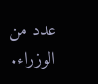عدد من الوزراء.